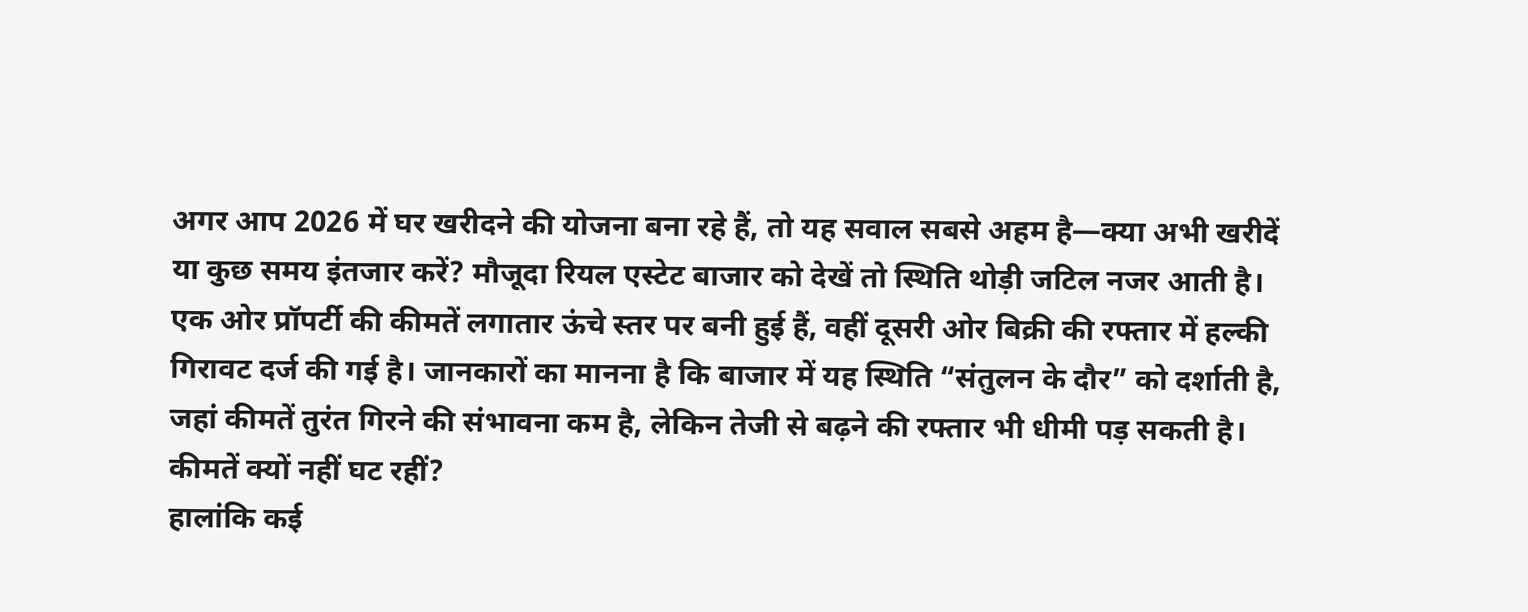अगर आप 2026 में घर खरीदने की योजना बना रहे हैं, तो यह सवाल सबसे अहम है—क्या अभी खरीदें या कुछ समय इंतजार करें? मौजूदा रियल एस्टेट बाजार को देखें तो स्थिति थोड़ी जटिल नजर आती है। एक ओर प्रॉपर्टी की कीमतें लगातार ऊंचे स्तर पर बनी हुई हैं, वहीं दूसरी ओर बिक्री की रफ्तार में हल्की गिरावट दर्ज की गई है। जानकारों का मानना है कि बाजार में यह स्थिति “संतुलन के दौर” को दर्शाती है, जहां कीमतें तुरंत गिरने की संभावना कम है, लेकिन तेजी से बढ़ने की रफ्तार भी धीमी पड़ सकती है।
कीमतें क्यों नहीं घट रहीं?
हालांकि कई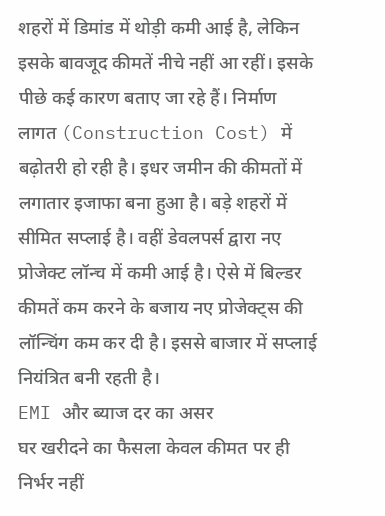शहरों में डिमांड में थोड़ी कमी आई है, लेकिन इसके बावजूद कीमतें नीचे नहीं आ रहीं। इसके पीछे कई कारण बताए जा रहे हैं। निर्माण लागत (Construction Cost) में बढ़ोतरी हो रही है। इधर जमीन की कीमतों में लगातार इजाफा बना हुआ है। बड़े शहरों में सीमित सप्लाई है। वहीं डेवलपर्स द्वारा नए प्रोजेक्ट लॉन्च में कमी आई है। ऐसे में बिल्डर कीमतें कम करने के बजाय नए प्रोजेक्ट्स की लॉन्चिंग कम कर दी है। इससे बाजार में सप्लाई नियंत्रित बनी रहती है।
EMI और ब्याज दर का असर
घर खरीदने का फैसला केवल कीमत पर ही निर्भर नहीं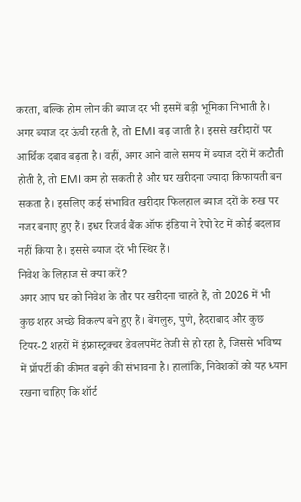करता, बल्कि होम लोन की ब्याज दर भी इसमें बड़ी भूमिका निभाती है। अगर ब्याज दर ऊंची रहती है, तो EMI बढ़ जाती है। इससे खरीदारों पर आर्थिक दबाव बढ़ता है। वहीं, अगर आने वाले समय में ब्याज दरों में कटौती होती है, तो EMI कम हो सकती है और घर खरीदना ज्यादा किफायती बन सकता है। इसलिए कई संभावित खरीदार फिलहाल ब्याज दरों के रुख पर नजर बनाए हुए हैं। इधर रिजर्व बैंक ऑफ इंडिया ने रेपो रेट में कोई बदलाव नहीं किया है। इससे ब्याज दरें भी स्थिर हैं।
निवेश के लिहाज से क्या करें?
अगर आप घर को निवेश के तौर पर खरीदना चाहते हैं, तो 2026 में भी कुछ शहर अच्छे विकल्प बने हुए हैं। बेंगलुरु, पुणे, हैदराबाद और कुछ टियर-2 शहरों में इंफ्रास्ट्रक्चर डेवलपमेंट तेजी से हो रहा है, जिससे भविष्य में प्रॉपर्टी की कीमत बढ़ने की संभावना है। हालांकि, निवेशकों को यह ध्यान रखना चाहिए कि शॉर्ट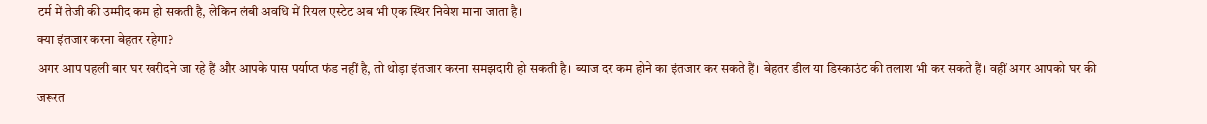टर्म में तेजी की उम्मीद कम हो सकती है, लेकिन लंबी अवधि में रियल एस्टेट अब भी एक स्थिर निवेश माना जाता है।
क्या इंतजार करना बेहतर रहेगा?
अगर आप पहली बार घर खरीदने जा रहे हैं और आपके पास पर्याप्त फंड नहीं है, तो थोड़ा इंतजार करना समझदारी हो सकती है। ब्याज दर कम होने का इंतजार कर सकते हैं। बेहतर डील या डिस्काउंट की तलाश भी कर सकते हैं। वहीं अगर आपको घर की जरूरत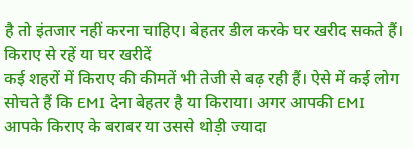है तो इंतजार नहीं करना चाहिए। बेहतर डील करके घर खरीद सकते हैं।
किराए से रहें या घर खरीदें
कई शहरों में किराए की कीमतें भी तेजी से बढ़ रही हैं। ऐसे में कई लोग सोचते हैं कि EMI देना बेहतर है या किराया। अगर आपकी EMI आपके किराए के बराबर या उससे थोड़ी ज्यादा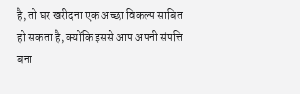है, तो घर खरीदना एक अच्छा विकल्प साबित हो सकता है, क्योंकि इससे आप अपनी संपत्ति बना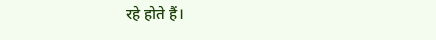रहे होते हैं।